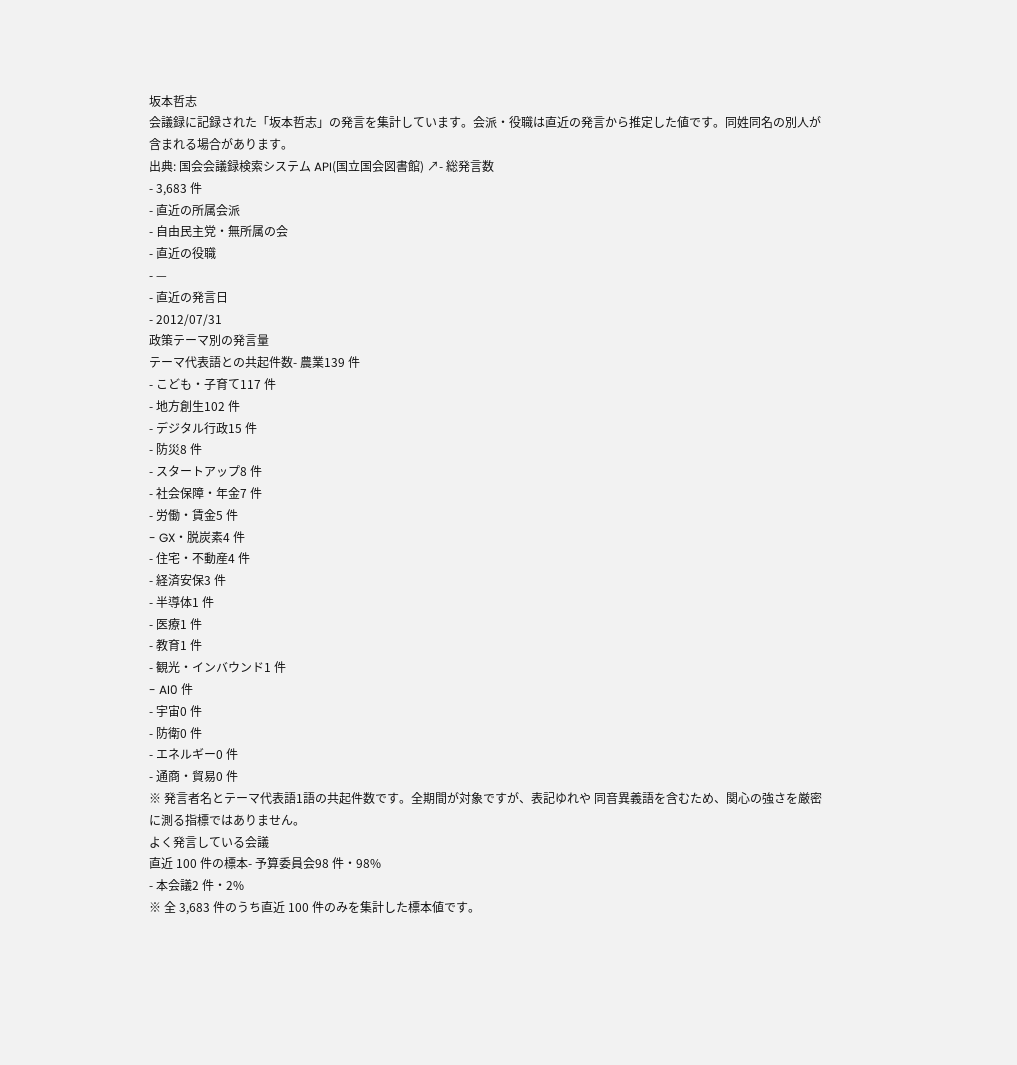坂本哲志
会議録に記録された「坂本哲志」の発言を集計しています。会派・役職は直近の発言から推定した値です。同姓同名の別人が含まれる場合があります。
出典: 国会会議録検索システム API(国立国会図書館) ↗- 総発言数
- 3,683 件
- 直近の所属会派
- 自由民主党・無所属の会
- 直近の役職
- —
- 直近の発言日
- 2012/07/31
政策テーマ別の発言量
テーマ代表語との共起件数- 農業139 件
- こども・子育て117 件
- 地方創生102 件
- デジタル行政15 件
- 防災8 件
- スタートアップ8 件
- 社会保障・年金7 件
- 労働・賃金5 件
- GX・脱炭素4 件
- 住宅・不動産4 件
- 経済安保3 件
- 半導体1 件
- 医療1 件
- 教育1 件
- 観光・インバウンド1 件
- AI0 件
- 宇宙0 件
- 防衛0 件
- エネルギー0 件
- 通商・貿易0 件
※ 発言者名とテーマ代表語1語の共起件数です。全期間が対象ですが、表記ゆれや 同音異義語を含むため、関心の強さを厳密に測る指標ではありません。
よく発言している会議
直近 100 件の標本- 予算委員会98 件・98%
- 本会議2 件・2%
※ 全 3,683 件のうち直近 100 件のみを集計した標本値です。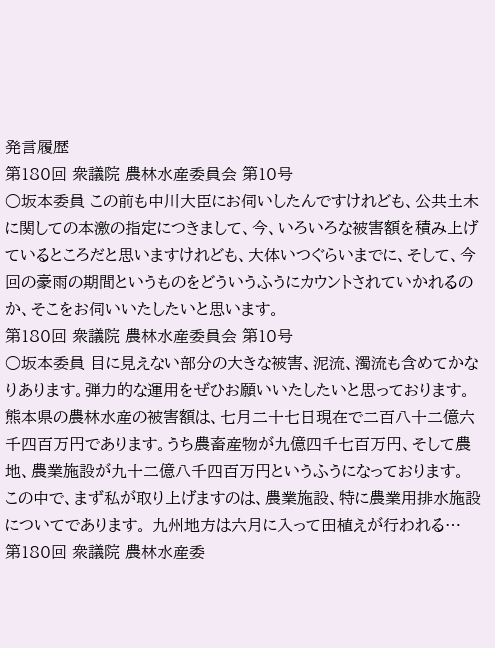発言履歴
第180回 衆議院 農林水産委員会 第10号
○坂本委員 この前も中川大臣にお伺いしたんですけれども、公共土木に関しての本激の指定につきまして、今、いろいろな被害額を積み上げているところだと思いますけれども、大体いつぐらいまでに、そして、今回の豪雨の期間というものをどういうふうにカウントされていかれるのか、そこをお伺いいたしたいと思います。
第180回 衆議院 農林水産委員会 第10号
○坂本委員 目に見えない部分の大きな被害、泥流、濁流も含めてかなりあります。弾力的な運用をぜひお願いいたしたいと思っております。 熊本県の農林水産の被害額は、七月二十七日現在で二百八十二億六千四百万円であります。うち農畜産物が九億四千七百万円、そして農地、農業施設が九十二億八千四百万円というふうになっております。 この中で、まず私が取り上げますのは、農業施設、特に農業用排水施設についてであります。 九州地方は六月に入って田植えが行われる…
第180回 衆議院 農林水産委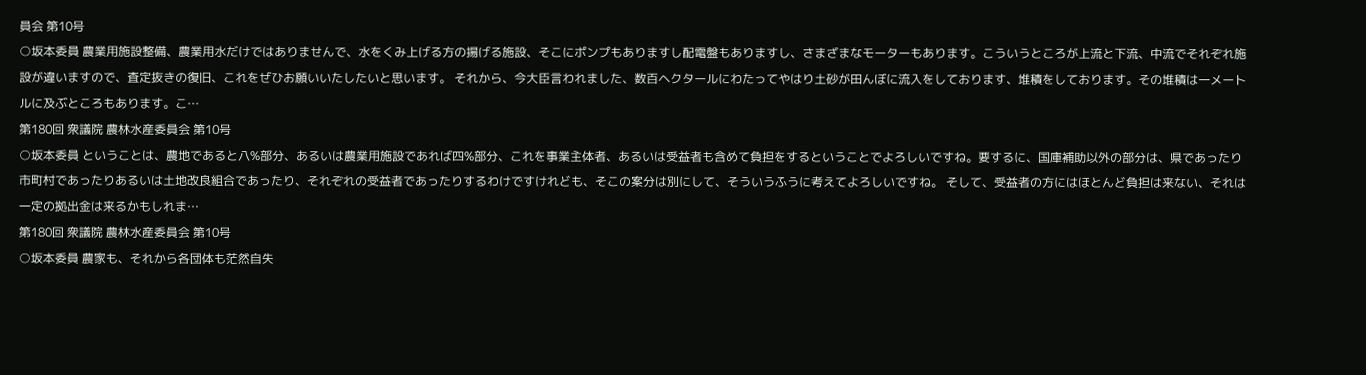員会 第10号
○坂本委員 農業用施設整備、農業用水だけではありませんで、水をくみ上げる方の揚げる施設、そこにポンプもありますし配電盤もありますし、さまざまなモーターもあります。こういうところが上流と下流、中流でそれぞれ施設が違いますので、査定抜きの復旧、これをぜひお願いいたしたいと思います。 それから、今大臣言われました、数百ヘクタールにわたってやはり土砂が田んぼに流入をしております、堆積をしております。その堆積は一メートルに及ぶところもあります。こ…
第180回 衆議院 農林水産委員会 第10号
○坂本委員 ということは、農地であると八%部分、あるいは農業用施設であれば四%部分、これを事業主体者、あるいは受益者も含めて負担をするということでよろしいですね。要するに、国庫補助以外の部分は、県であったり市町村であったりあるいは土地改良組合であったり、それぞれの受益者であったりするわけですけれども、そこの案分は別にして、そういうふうに考えてよろしいですね。 そして、受益者の方にはほとんど負担は来ない、それは一定の拠出金は来るかもしれま…
第180回 衆議院 農林水産委員会 第10号
○坂本委員 農家も、それから各団体も茫然自失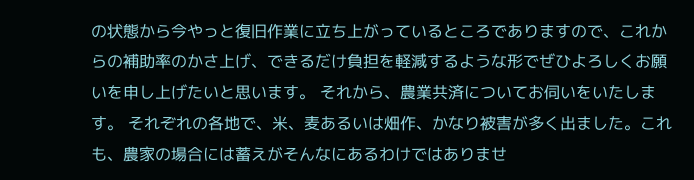の状態から今やっと復旧作業に立ち上がっているところでありますので、これからの補助率のかさ上げ、できるだけ負担を軽減するような形でぜひよろしくお願いを申し上げたいと思います。 それから、農業共済についてお伺いをいたします。 それぞれの各地で、米、麦あるいは畑作、かなり被害が多く出ました。これも、農家の場合には蓄えがそんなにあるわけではありませ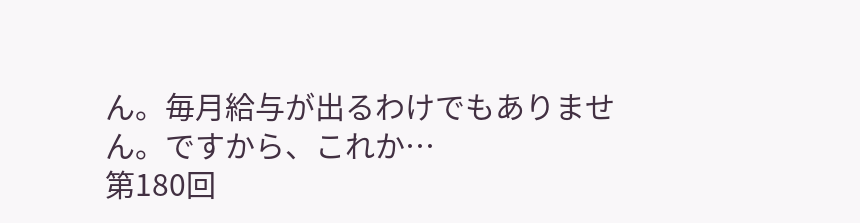ん。毎月給与が出るわけでもありません。ですから、これか…
第180回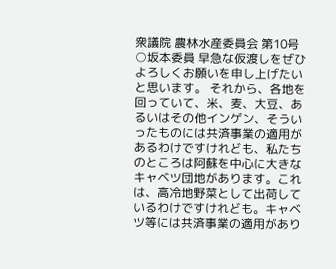衆議院 農林水産委員会 第10号
○坂本委員 早急な仮渡しをぜひよろしくお願いを申し上げたいと思います。 それから、各地を回っていて、米、麦、大豆、あるいはその他インゲン、そういったものには共済事業の適用があるわけですけれども、私たちのところは阿蘇を中心に大きなキャベツ団地があります。これは、高冷地野菜として出荷しているわけですけれども。キャベツ等には共済事業の適用があり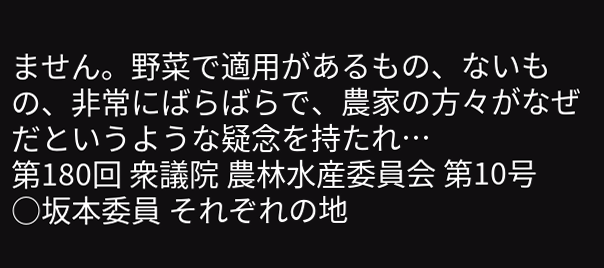ません。野菜で適用があるもの、ないもの、非常にばらばらで、農家の方々がなぜだというような疑念を持たれ…
第180回 衆議院 農林水産委員会 第10号
○坂本委員 それぞれの地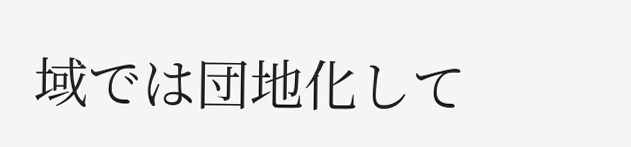域では団地化して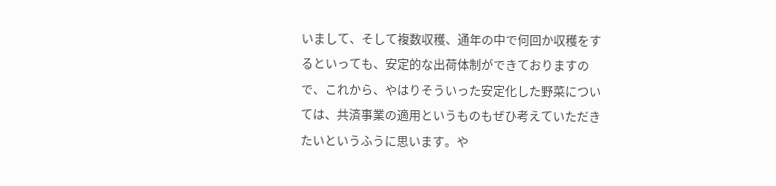いまして、そして複数収穫、通年の中で何回か収穫をするといっても、安定的な出荷体制ができておりますので、これから、やはりそういった安定化した野菜については、共済事業の適用というものもぜひ考えていただきたいというふうに思います。や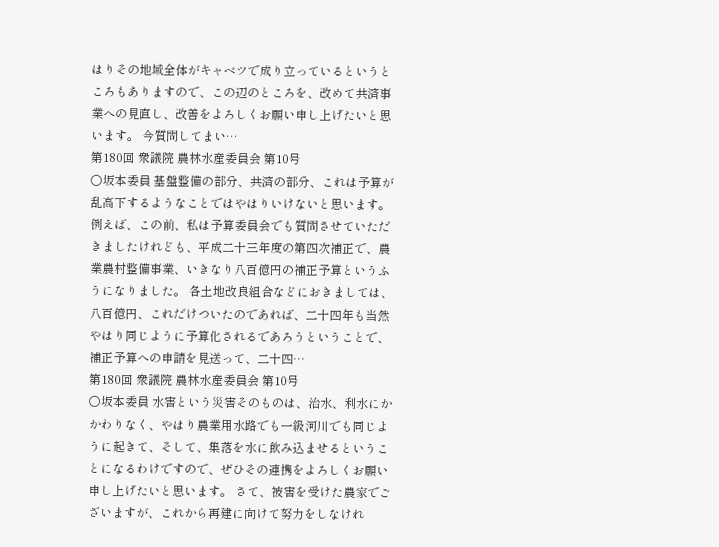はりその地域全体がキャベツで成り立っているというところもありますので、この辺のところを、改めて共済事業への見直し、改善をよろしくお願い申し上げたいと思います。 今質問してまい…
第180回 衆議院 農林水産委員会 第10号
○坂本委員 基盤整備の部分、共済の部分、これは予算が乱高下するようなことではやはりいけないと思います。 例えば、この前、私は予算委員会でも質問させていただきましたけれども、平成二十三年度の第四次補正で、農業農村整備事業、いきなり八百億円の補正予算というふうになりました。 各土地改良組合などにおきましては、八百億円、これだけついたのであれば、二十四年も当然やはり同じように予算化されるであろうということで、補正予算への申請を見送って、二十四…
第180回 衆議院 農林水産委員会 第10号
○坂本委員 水害という災害そのものは、治水、利水にかかわりなく、やはり農業用水路でも一級河川でも同じように起きて、そして、集落を水に飲み込ませるということになるわけですので、ぜひその連携をよろしくお願い申し上げたいと思います。 さて、被害を受けた農家でございますが、これから再建に向けて努力をしなけれ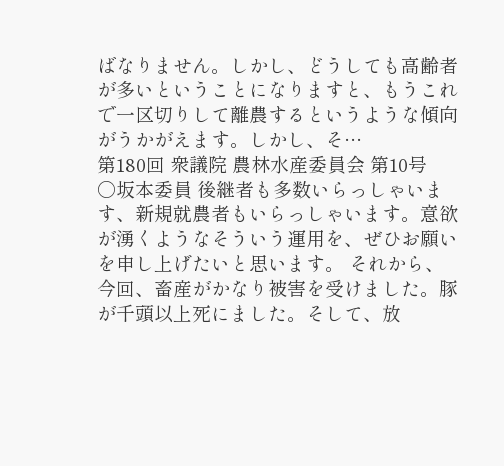ばなりません。しかし、どうしても高齢者が多いということになりますと、もうこれで一区切りして離農するというような傾向がうかがえます。しかし、そ…
第180回 衆議院 農林水産委員会 第10号
○坂本委員 後継者も多数いらっしゃいます、新規就農者もいらっしゃいます。意欲が湧くようなそういう運用を、ぜひお願いを申し上げたいと思います。 それから、今回、畜産がかなり被害を受けました。豚が千頭以上死にました。そして、放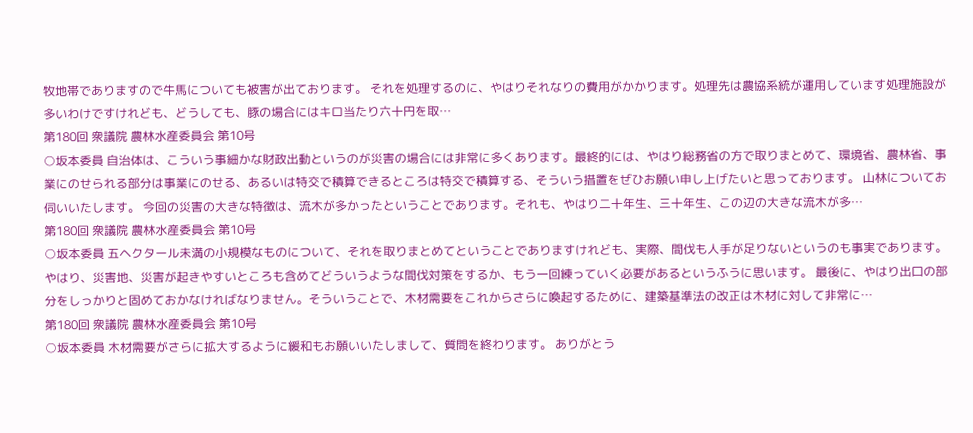牧地帯でありますので牛馬についても被害が出ております。 それを処理するのに、やはりそれなりの費用がかかります。処理先は農協系統が運用しています処理施設が多いわけですけれども、どうしても、豚の場合にはキロ当たり六十円を取…
第180回 衆議院 農林水産委員会 第10号
○坂本委員 自治体は、こういう事細かな財政出動というのが災害の場合には非常に多くあります。最終的には、やはり総務省の方で取りまとめて、環境省、農林省、事業にのせられる部分は事業にのせる、あるいは特交で積算できるところは特交で積算する、そういう措置をぜひお願い申し上げたいと思っております。 山林についてお伺いいたします。 今回の災害の大きな特徴は、流木が多かったということであります。それも、やはり二十年生、三十年生、この辺の大きな流木が多…
第180回 衆議院 農林水産委員会 第10号
○坂本委員 五ヘクタール未満の小規模なものについて、それを取りまとめてということでありますけれども、実際、間伐も人手が足りないというのも事実であります。やはり、災害地、災害が起きやすいところも含めてどういうような間伐対策をするか、もう一回練っていく必要があるというふうに思います。 最後に、やはり出口の部分をしっかりと固めておかなければなりません。そういうことで、木材需要をこれからさらに喚起するために、建築基準法の改正は木材に対して非常に…
第180回 衆議院 農林水産委員会 第10号
○坂本委員 木材需要がさらに拡大するように緩和もお願いいたしまして、質問を終わります。 ありがとう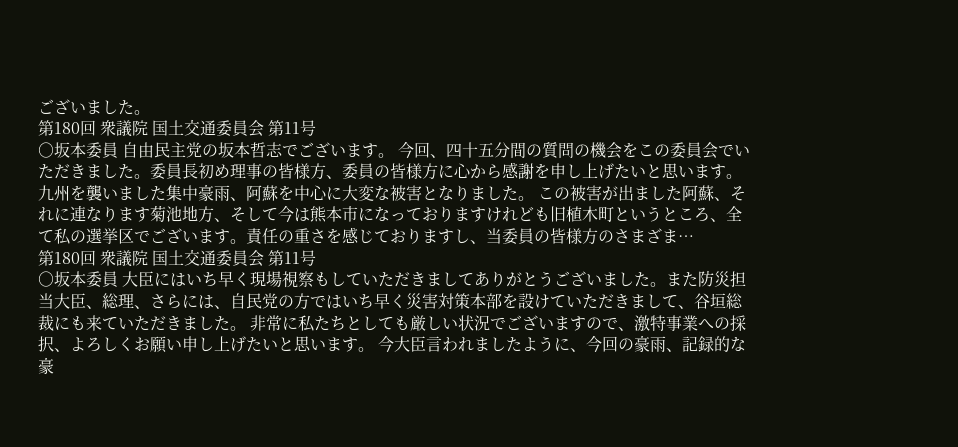ございました。
第180回 衆議院 国土交通委員会 第11号
○坂本委員 自由民主党の坂本哲志でございます。 今回、四十五分間の質問の機会をこの委員会でいただきました。委員長初め理事の皆様方、委員の皆様方に心から感謝を申し上げたいと思います。 九州を襲いました集中豪雨、阿蘇を中心に大変な被害となりました。 この被害が出ました阿蘇、それに連なります菊池地方、そして今は熊本市になっておりますけれども旧植木町というところ、全て私の選挙区でございます。責任の重さを感じておりますし、当委員の皆様方のさまざま…
第180回 衆議院 国土交通委員会 第11号
○坂本委員 大臣にはいち早く現場視察もしていただきましてありがとうございました。また防災担当大臣、総理、さらには、自民党の方ではいち早く災害対策本部を設けていただきまして、谷垣総裁にも来ていただきました。 非常に私たちとしても厳しい状況でございますので、激特事業への採択、よろしくお願い申し上げたいと思います。 今大臣言われましたように、今回の豪雨、記録的な豪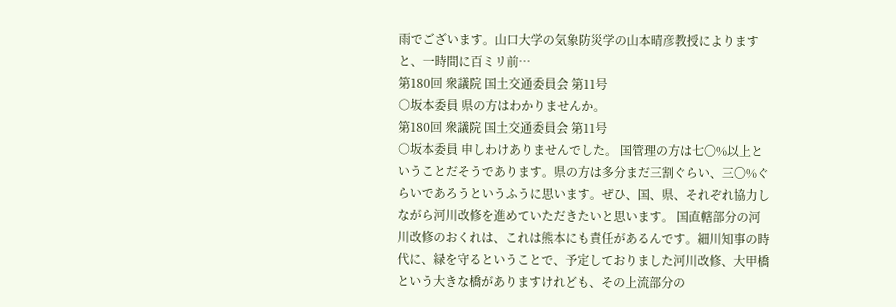雨でございます。山口大学の気象防災学の山本晴彦教授によりますと、一時間に百ミリ前…
第180回 衆議院 国土交通委員会 第11号
○坂本委員 県の方はわかりませんか。
第180回 衆議院 国土交通委員会 第11号
○坂本委員 申しわけありませんでした。 国管理の方は七〇%以上ということだそうであります。県の方は多分まだ三割ぐらい、三〇%ぐらいであろうというふうに思います。ぜひ、国、県、それぞれ協力しながら河川改修を進めていただきたいと思います。 国直轄部分の河川改修のおくれは、これは熊本にも責任があるんです。細川知事の時代に、緑を守るということで、予定しておりました河川改修、大甲橋という大きな橋がありますけれども、その上流部分の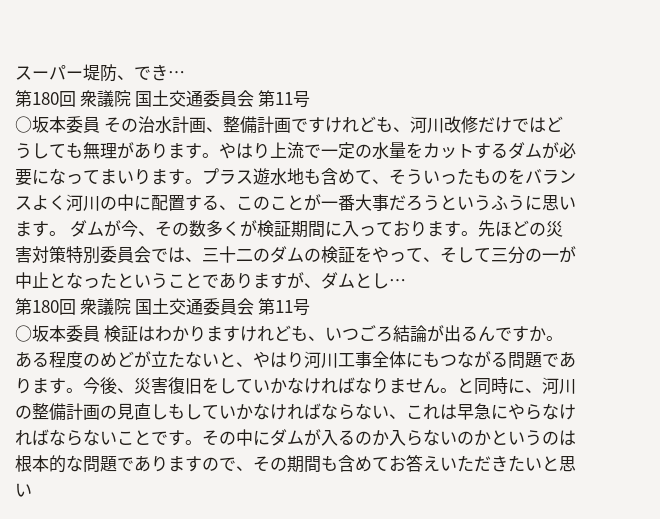スーパー堤防、でき…
第180回 衆議院 国土交通委員会 第11号
○坂本委員 その治水計画、整備計画ですけれども、河川改修だけではどうしても無理があります。やはり上流で一定の水量をカットするダムが必要になってまいります。プラス遊水地も含めて、そういったものをバランスよく河川の中に配置する、このことが一番大事だろうというふうに思います。 ダムが今、その数多くが検証期間に入っております。先ほどの災害対策特別委員会では、三十二のダムの検証をやって、そして三分の一が中止となったということでありますが、ダムとし…
第180回 衆議院 国土交通委員会 第11号
○坂本委員 検証はわかりますけれども、いつごろ結論が出るんですか。ある程度のめどが立たないと、やはり河川工事全体にもつながる問題であります。今後、災害復旧をしていかなければなりません。と同時に、河川の整備計画の見直しもしていかなければならない、これは早急にやらなければならないことです。その中にダムが入るのか入らないのかというのは根本的な問題でありますので、その期間も含めてお答えいただきたいと思い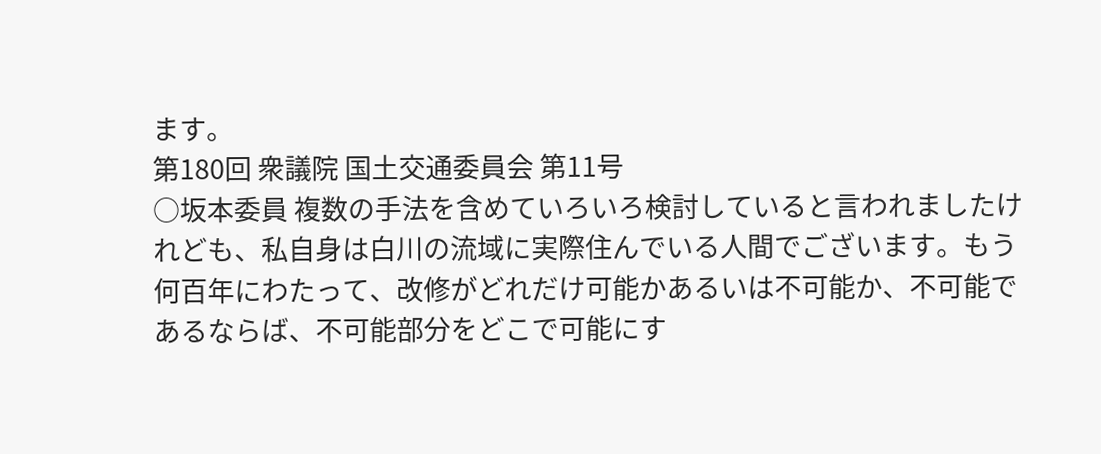ます。
第180回 衆議院 国土交通委員会 第11号
○坂本委員 複数の手法を含めていろいろ検討していると言われましたけれども、私自身は白川の流域に実際住んでいる人間でございます。もう何百年にわたって、改修がどれだけ可能かあるいは不可能か、不可能であるならば、不可能部分をどこで可能にす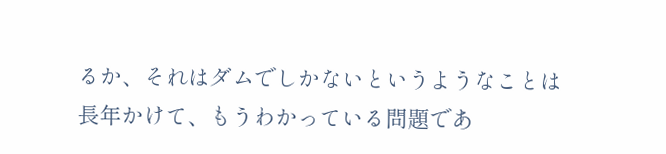るか、それはダムでしかないというようなことは長年かけて、もうわかっている問題であ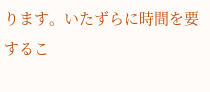ります。いたずらに時間を要するこ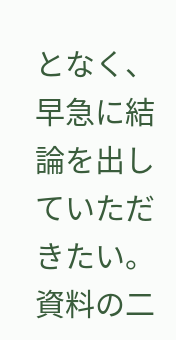となく、早急に結論を出していただきたい。 資料の二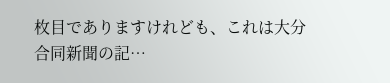枚目でありますけれども、これは大分合同新聞の記…